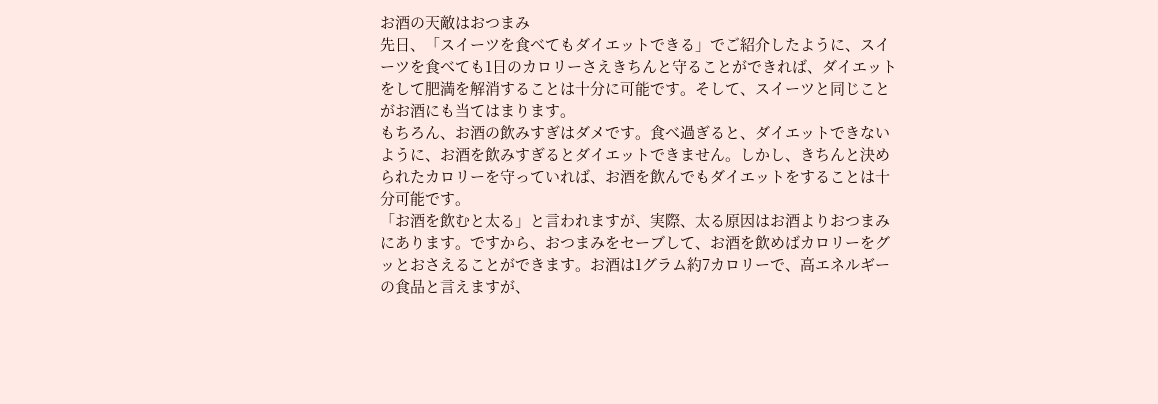お酒の天敵はおつまみ
先日、「スイーツを食べてもダイエットできる」でご紹介したように、スイーツを食べても1日のカロリーさえきちんと守ることができれば、ダイエットをして肥満を解消することは十分に可能です。そして、スイーツと同じことがお酒にも当てはまります。
もちろん、お酒の飲みすぎはダメです。食べ過ぎると、ダイエットできないように、お酒を飲みすぎるとダイエットできません。しかし、きちんと決められたカロリーを守っていれば、お酒を飲んでもダイエットをすることは十分可能です。
「お酒を飲むと太る」と言われますが、実際、太る原因はお酒よりおつまみにあります。ですから、おつまみをセーブして、お酒を飲めばカロリーをグッとおさえることができます。お酒は1グラム約7カロリーで、高エネルギーの食品と言えますが、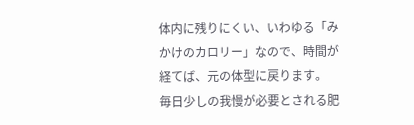体内に残りにくい、いわゆる「みかけのカロリー」なので、時間が経てば、元の体型に戻ります。
毎日少しの我慢が必要とされる肥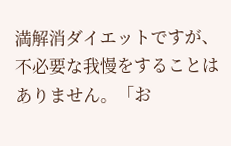満解消ダイエットですが、不必要な我慢をすることはありません。「お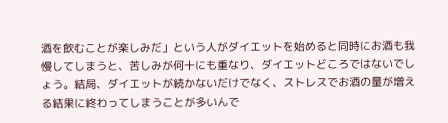酒を飲むことが楽しみだ」という人がダイエットを始めると同時にお酒も我慢してしまうと、苦しみが何十にも重なり、ダイエットどころではないでしょう。結局、ダイエットが続かないだけでなく、ストレスでお酒の量が増える結果に終わってしまうことが多いんで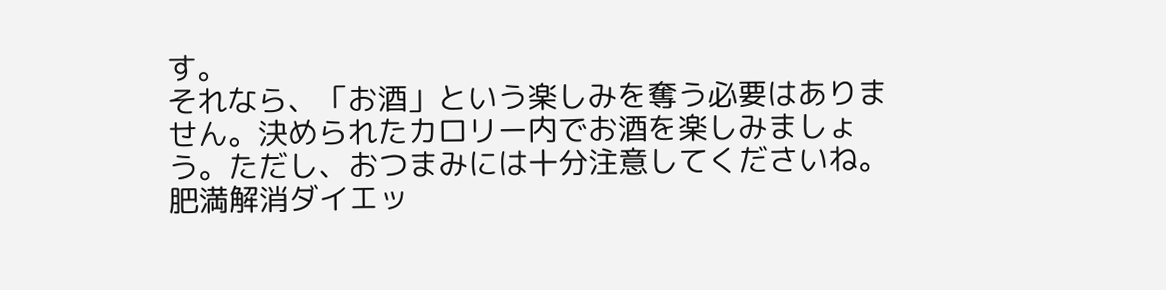す。
それなら、「お酒」という楽しみを奪う必要はありません。決められたカロリー内でお酒を楽しみましょう。ただし、おつまみには十分注意してくださいね。肥満解消ダイエッ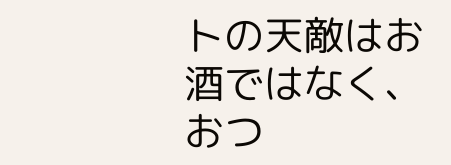トの天敵はお酒ではなく、おつ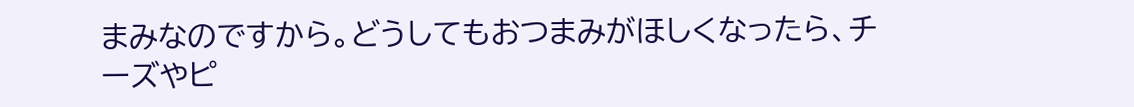まみなのですから。どうしてもおつまみがほしくなったら、チーズやピ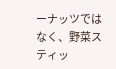ーナッツではなく、野菜スティッ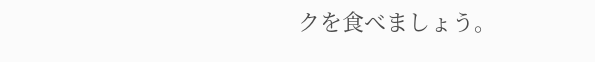クを食べましょう。